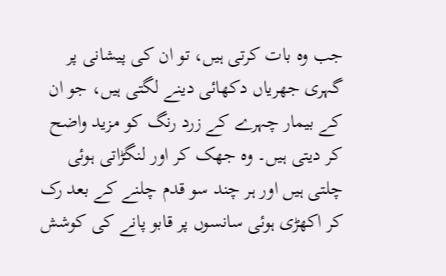جب وہ بات کرتی ہیں، تو ان کی پیشانی پر گہری جھریاں دکھائی دینے لگتی ہیں، جو ان کے بیمار چہرے کے زرد رنگ کو مزید واضح کر دیتی ہیں۔ وہ جھک کر اور لنگڑاتی ہوئی چلتی ہیں اور ہر چند سو قدم چلنے کے بعد رک کر اکھڑی ہوئی سانسوں پر قابو پانے کی کوشش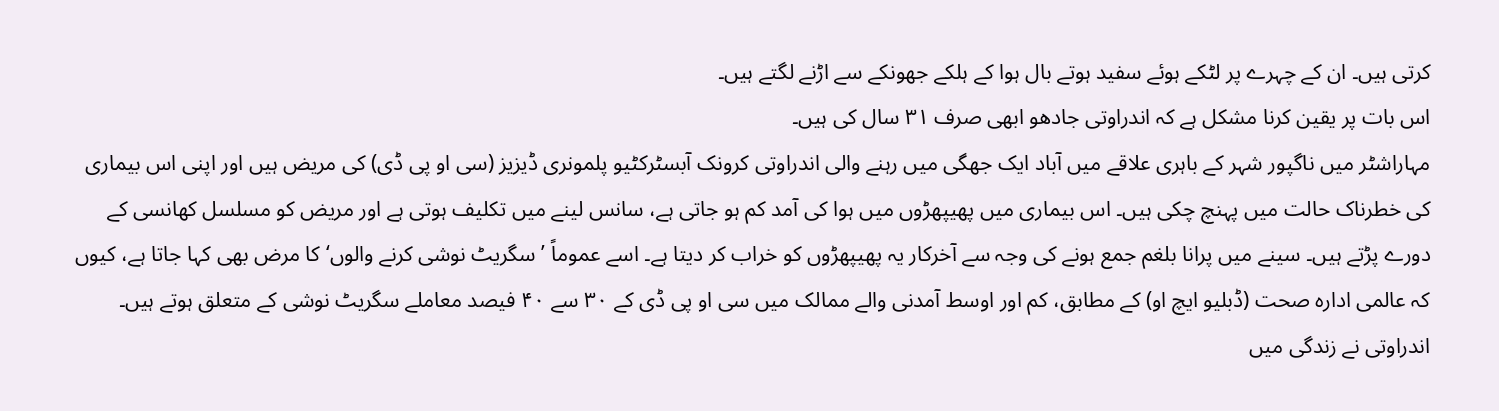کرتی ہیں۔ ان کے چہرے پر لٹکے ہوئے سفید ہوتے بال ہوا کے ہلکے جھونکے سے اڑنے لگتے ہیں۔
اس بات پر یقین کرنا مشکل ہے کہ اندراوتی جادھو ابھی صرف ۳۱ سال کی ہیں۔
مہاراشٹر میں ناگپور شہر کے باہری علاقے میں آباد ایک جھگی میں رہنے والی اندراوتی کرونک آبسٹرکٹیو پلمونری ڈیزیز (سی او پی ڈی) کی مریض ہیں اور اپنی اس بیماری کی خطرناک حالت میں پہنچ چکی ہیں۔ اس بیماری میں پھیپھڑوں میں ہوا کی آمد کم ہو جاتی ہے، سانس لینے میں تکلیف ہوتی ہے اور مریض کو مسلسل کھانسی کے دورے پڑتے ہیں۔ سینے میں پرانا بلغم جمع ہونے کی وجہ سے آخرکار یہ پھیپھڑوں کو خراب کر دیتا ہے۔ اسے عموماً ’سگریٹ نوشی کرنے والوں‘ کا مرض بھی کہا جاتا ہے، کیوں کہ عالمی ادارہ صحت (ڈبلیو ایچ او) کے مطابق، کم اور اوسط آمدنی والے ممالک میں سی او پی ڈی کے ۳۰ سے ۴۰ فیصد معاملے سگریٹ نوشی کے متعلق ہوتے ہیں۔
اندراوتی نے زندگی میں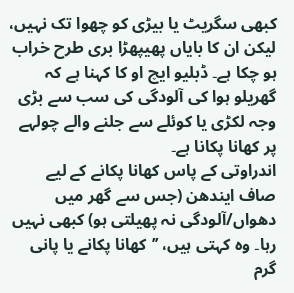کبھی سگریٹ یا بیڑی کو چھوا تک نہیں، لیکن ان کا بایاں پھیپھڑا بری طرح خراب ہو چکا ہے۔ ڈبلیو ایچ او کا کہنا ہے کہ گھریلو ہوا کی آلودگی کی سب سے بڑی وجہ لکڑی یا کوئلے سے جلنے والے چولہے پر کھانا پکانا ہے۔
اندراوتی کے پاس کھانا پکانے کے لیے صاف ایندھن (جس سے گھر میں دھواں/آلودگی نہ پھیلتی ہو) کبھی نہیں رہا۔ وہ کہتی ہیں، ’’کھانا پکانے یا پانی گرم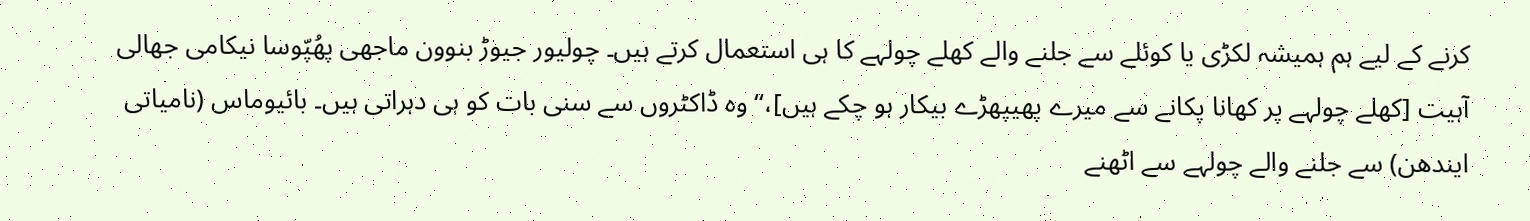کرنے کے لیے ہم ہمیشہ لکڑی یا کوئلے سے جلنے والے کھلے چولہے کا ہی استعمال کرتے ہیں۔ چولیور جیوڑ بنوون ماجھی پھُپّوسا نیکامی جھالی آہیت [کھلے چولہے پر کھانا پکانے سے میرے پھیپھڑے بیکار ہو چکے ہیں]،‘‘ وہ ڈاکٹروں سے سنی بات کو ہی دہراتی ہیں۔ بائیوماس (نامیاتی ایندھن) سے جلنے والے چولہے سے اٹھنے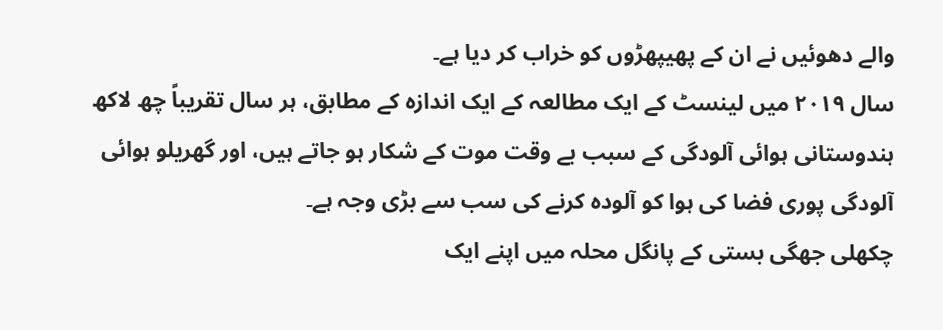والے دھوئیں نے ان کے پھیپھڑوں کو خراب کر دیا ہے۔
سال ۲۰۱۹ میں لینسٹ کے ایک مطالعہ کے ایک اندازہ کے مطابق، ہر سال تقریباً چھ لاکھ ہندوستانی ہوائی آلودگی کے سبب بے وقت موت کے شکار ہو جاتے ہیں، اور گھریلو ہوائی آلودگی پوری فضا کی ہوا کو آلودہ کرنے کی سب سے بڑی وجہ ہے۔
چکھلی جھگی بستی کے پانگل محلہ میں اپنے ایک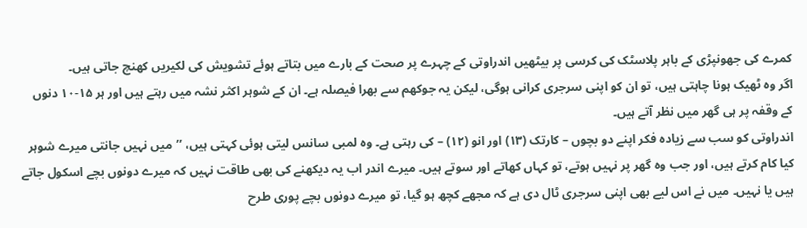کمرے کی جھونپڑی کے باہر پلاسٹک کی کرسی پر بیٹھیں اندراوتی کے چہرے پر صحت کے بارے میں بتاتے ہوئے تشویش کی لکیریں کھنچ جاتی ہیں۔
اگر وہ ٹھیک ہونا چاہتی ہیں، تو ان کو اپنی سرجری کرانی ہوگی، لیکن یہ جوکھم سے بھرا فیصلہ ہے۔ ان کے شوہر اکثر نشہ میں رہتے ہیں اور ہر ۱۵-۱۰ دنوں کے وقفہ پر ہی گھر میں نظر آتے ہیں۔
اندراوتی کو سب سے زیادہ فکر اپنے دو بچوں – کارتک (۱۳) اور انو (۱۲) – کی رہتی ہے۔ وہ لمبی سانس لیتی ہوئی کہتی ہیں، ’’میں نہیں جانتی میرے شوہر کیا کام کرتے ہیں، اور جب وہ گھر پر نہیں ہوتے، تو کہاں کھاتے اور سوتے ہیں۔ میرے اندر اب یہ دیکھنے کی بھی طاقت نہیں کہ میرے دونوں بچے اسکول جاتے ہیں یا نہیں۔ میں نے اس لیے بھی اپنی سرجری ٹال دی ہے کہ مجھے کچھ ہو گیا، تو میرے دونوں بچے پوری طرح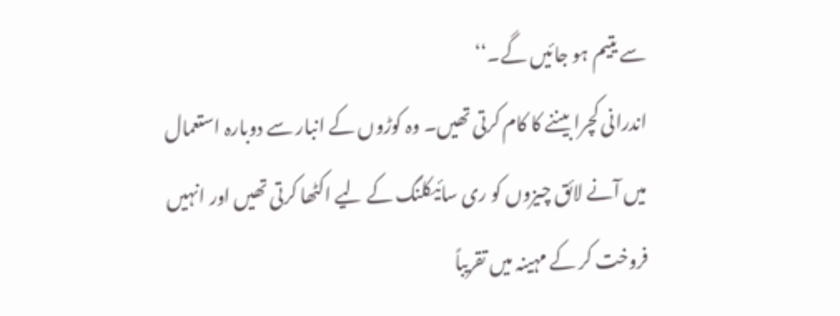سے یتیم ہو جائیں گے۔‘‘
اندرانی کچرا بیننے کا کام کرتی تھیں۔ وہ کوڑوں کے انبار سے دوبارہ استعمال میں آنے لائق چیزوں کو ری سائیکلنگ کے لیے اکٹھا کرتی تھیں اور انہیں فروخت کر کے مہینہ میں تقریباً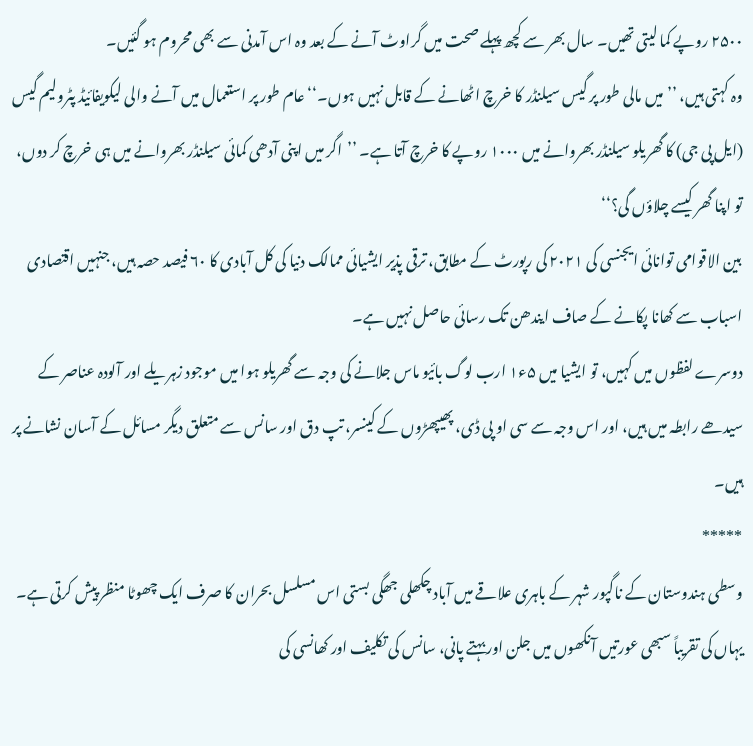۲۵۰۰ روپے کما لیتی تھیں۔ سال بھر سے کچھ پہلے صحت میں گراوٹ آنے کے بعد وہ اس آمدنی سے بھی محروم ہو گئیں۔
وہ کہتی ہیں، ’’میں مالی طور پر گیس سیلنڈر کا خرچ اٹھانے کے قابل نہیں ہوں۔‘‘ عام طور پر استعمال میں آنے والی لیکویفائیڈ پٹرولیم گیس (ایل پی جی) کا گھریلو سیلنڈر بھروانے میں ۱۰۰۰ روپے کا خرچ آتا ہے۔ ’’اگر میں اپنی آدھی کمائی سیلنڈر بھروانے میں ہی خرچ کر دوں، تو اپنا گھر کیسے چلاؤں گی؟‘‘
بین الاقوامی توانائی ایجنسی کی ۲۰۲۱ کی رپورٹ کے مطابق، ترقی پذیر ایشیائی ممالک دنیا کی کل آبادی کا ۶۰ فیصد حصہ ہیں، جنہیں اقتصادی اسباب سے کھانا پکانے کے صاف ایندھن تک رسائی حاصل نہیں ہے۔
دوسرے لفظوں میں کہیں، تو ایشیا میں ۵ء۱ ارب لوگ بائیو ماس جلانے کی وجہ سے گھریلو ہوا میں موجود زہریلے اور آلودہ عناصر کے سیدھے رابطہ میں ہیں، اور اس وجہ سے سی او پی ڈی، پھیپھڑوں کے کینسر، تپ دق اور سانس سے متعلق دیگر مسائل کے آسان نشانے پر ہیں۔
*****
وسطی ہندوستان کے ناگپور شہر کے باہری علاقے میں آباد چکھلی جھگی بستی اس مسلسل بحران کا صرف ایک چھوٹا منظر پیش کرتی ہے۔ یہاں کی تقریباً سبھی عورتیں آنکھوں میں جلن اور بہتے پانی، سانس کی تکلیف اور کھانسی کی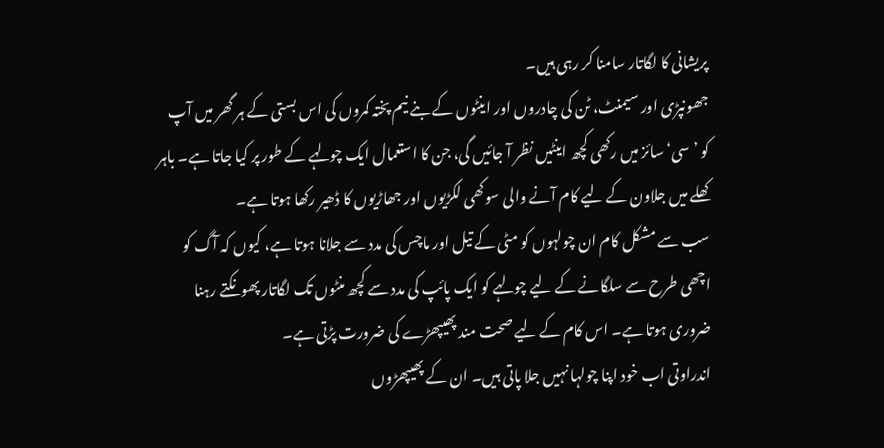پریشانی کا لگاتار سامنا کر رہی ہیں۔
جھونپڑی اور سیمنٹ، ٹن کی چادروں اور اینٹوں کے بنے نیم پختہ کمروں کی اس بستی کے ہر گھر میں آپ کو ’سی‘ سائز میں رکھی کچھ اینٹیں نظر آ جائیں گی، جن کا استعمال ایک چولہے کے طور پر کیا جاتا ہے۔ باہر کھلے میں جلاون کے لیے کام آنے والی سوکھی لکڑیوں اور جھاڑیوں کا ڈھیر رکھا ہوتا ہے۔
سب سے مشکل کام ان چولہوں کو مٹی کے تیل اور ماچس کی مدد سے جلانا ہوتا ہے، کیوں کہ آگ کو اچھی طرح سے سلگانے کے لیے چولہے کو ایک پائپ کی مدد سے کچھ منٹوں تک لگاتار پھونکتے رہنا ضروری ہوتا ہے۔ اس کام کے لیے صحت مند پھیپھڑے کی ضرورت پڑتی ہے۔
اندراوتی اب خود اپنا چولہا نہیں جلا پاتی ہیں۔ ان کے پھیپھڑوں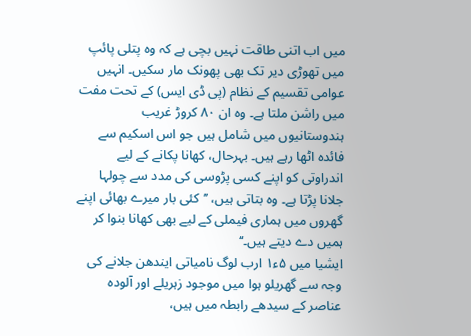میں اب اتنی طاقت نہیں بچی ہے کہ وہ پتلی پائپ میں تھوڑی دیر تک بھی پھونک مار سکیں۔ انہیں عوامی تقسیم کے نظام (پی ڈی ایس) کے تحت مفت میں راشن ملتا ہے۔ وہ ان ۸۰ کروڑ غریب ہندوستانیوں میں شامل ہیں جو اس اسکیم سے فائدہ اٹھا رہے ہیں۔ بہرحال، کھانا پکانے کے لیے اندراوتی کو اپنے کسی پڑوسی کی مدد سے چولہا جلانا پڑتا ہے۔ وہ بتاتی ہیں، ’’کئی بار میرے بھائی اپنے گھروں میں ہماری فیملی کے لیے بھی کھانا بنوا کر ہمیں دے دیتے ہیں۔‘‘
ایشیا میں ۵ء۱ ارب لوگ نامیاتی ایندھن جلانے کی وجہ سے گھریلو ہوا میں موجود زہریلے اور آلودہ عناصر کے سیدھے رابطہ میں ہیں،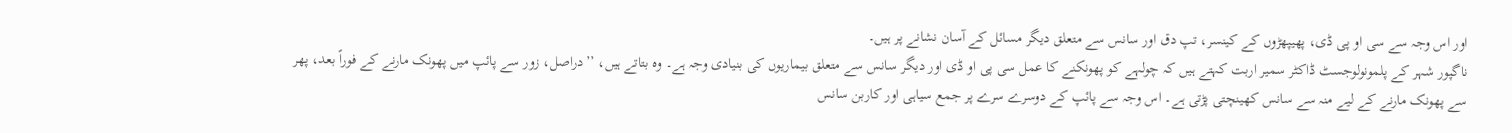اور اس وجہ سے سی او پی ڈی، پھیپھڑوں کے کینسر، تپ دق اور سانس سے متعلق دیگر مسائل کے آسان نشانے پر ہیں۔
ناگپور شہر کے پلمونولوجسٹ ڈاکٹر سمیر اربت کہتے ہیں کہ چولہے کو پھونکنے کا عمل سی پی او ڈی اور دیگر سانس سے متعلق بیماریوں کی بنیادی وجہ ہے۔ وہ بتاتے ہیں، ’’دراصل، زور سے پائپ میں پھونک مارنے کے فوراً بعد، پھر سے پھونک مارنے کے لیے منہ سے سانس کھینچتی پڑتی ہے۔ اس وجہ سے پائپ کے دوسرے سرے پر جمع سیاہی اور کاربن سانس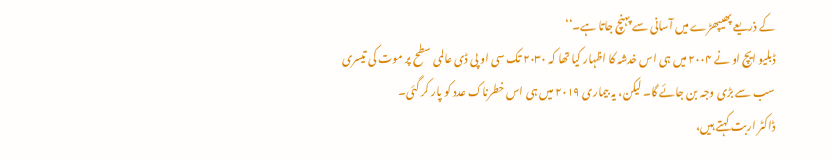کے ذریعے پھیپھڑے میں آسانی سے پہنچ جاتا ہے۔‘‘
ڈبلیو ایچ او نے ۲۰۰۴ میں ہی اس خدشہ کا اظہار کیا تھا کہ ۲۰۳۰ تک سی او پی ڈی عالمی سطح پر موت کی تیسری سب سے بڑی وجہ بن جائے گا۔ لیکن، یہ بیماری ۲۰۱۹ میں ہی اس خطرناک عدد کو پار کر گئی۔
ڈاکٹر اربت کہتے ہیں،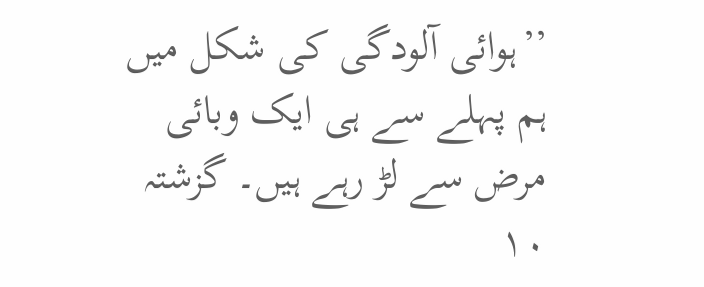’’ہوائی آلودگی کی شکل میں ہم پہلے سے ہی ایک وبائی مرض سے لڑ رہے ہیں۔ گزشتہ ۱۰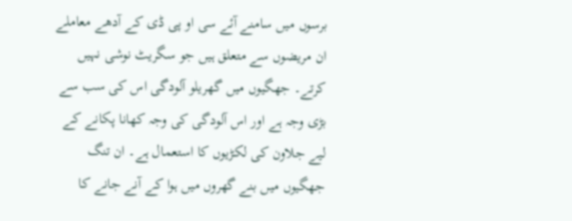برسوں میں سامنے آئے سی او پی ڈی کے آدھے معاملے ان مریضوں سے متعلق ہیں جو سگریٹ نوشی نہیں کرتے۔ جھگیوں میں گھریلو آلودگی اس کی سب سے بڑی وجہ ہے اور اس آلودگی کی وجہ کھانا پکانے کے لیے جلاون کی لکڑیوں کا استعمال ہے۔ ان تنگ جھگیوں میں بنے گھروں میں ہوا کے آنے جانے کا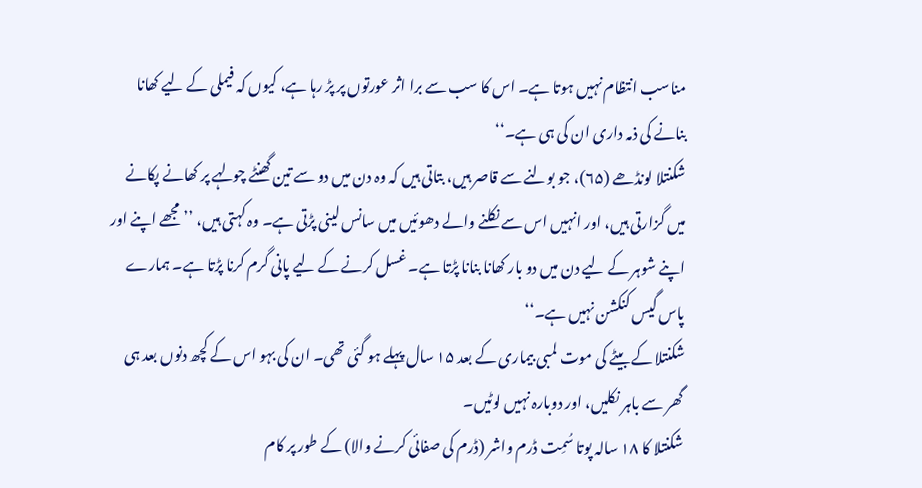مناسب انتظام نہیں ہوتا ہے۔ اس کا سب سے برا اثر عورتوں پر پڑ رہا ہے، کیوں کہ فیملی کے لیے کھانا بنانے کی ذمہ داری ان کی ہی ہے۔‘‘
شکنتلا لونڈھے (۶۵)، جو بولنے سے قاصر ہیں، بتاتی ہیں کہ وہ دن میں دو سے تین گھنٹے چولہے پر کھانے پکانے میں گزارتی ہیں، اور انہیں اس سے نکلنے والے دھوئیں میں سانس لینی پڑتی ہے۔ وہ کہتی ہیں، ’’مجھے اپنے اور اپنے شوہر کے لیے دن میں دو بار کھانا بنانا پڑتا ہے۔ غسل کرنے کے لیے پانی گرم کرنا پڑتا ہے۔ ہمارے پاس گیس کنکشن نہیں ہے۔‘‘
شکنتلا کے بیٹے کی موت لمبی بیماری کے بعد ۱۵ سال پہلے ہو گئی تھی۔ ان کی بہو اس کے کچھ دنوں بعد ہی گھر سے باہر نکلیں، اور دوبارہ نہیں لوٹیں۔
شکنتلا کا ۱۸ سالہ پوتا سُمِت ڈرم واشر (ڈرم کی صفائی کرنے والا) کے طور پر کام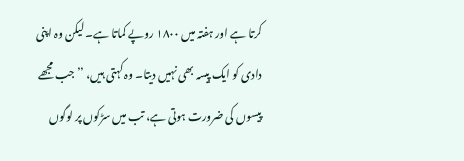کرتا ہے اور ہفتہ میں ۱۸۰۰ روپے کماتا ہے۔ لیکن وہ اپنی دادی کو ایک پیسہ بھی نہیں دیتا۔ وہ کہتی ہیں، ’’جب مجھے پیسوں کی ضرورت ہوتی ہے، تب میں سڑکوں پر لوگوں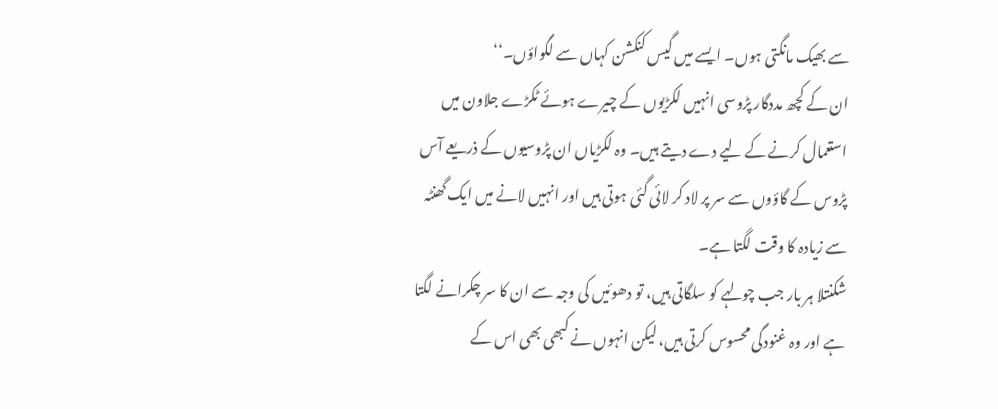سے بھیک مانگتی ہوں۔ ایسے میں گیس کنکشن کہاں سے لگواؤں۔‘‘
ان کے کچھ مددگار پڑوسی انہیں لکڑیوں کے چیرے ہوئے ٹکڑے جلاون میں استعمال کرنے کے لیے دے دیتے ہیں۔ وہ لکڑیاں ان پڑوسیوں کے ذریعے آس پڑوس کے گاؤوں سے سر پر لاد کر لائی گئی ہوتی ہیں اور انہیں لانے میں ایک گھنٹہ سے زیادہ کا وقت لگتا ہے۔
شکنتلا ہر بار جب چولہے کو سلگاتی ہیں، تو دھوئیں کی وجہ سے ان کا سر چکرانے لگتا ہے اور وہ غنودگی محسوس کرتی ہیں، لیکن انہوں نے کبھی بھی اس کے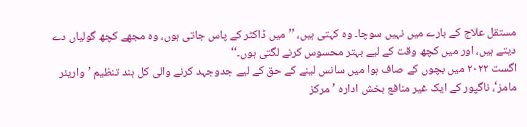مستقل علاج کے بارے میں نہیں سوچا۔ وہ کہتی ہیں، ’’میں ڈاکٹر کے پاس جاتی ہوں، وہ مجھے کچھ گولیاں دے دیتے ہیں، اور میں کچھ وقت کے لیے بہتر محسوس کرنے لگتی ہوں۔‘‘
اگست ۲۰۲۲ میں بچوں کے صاف ہوا میں سانس لینے کے حق کے لیے جدوجہد کرنے والی کل ہند تنظیم ’واریئر مامز‘، ناگپور کے ایک غیر منافع بخش ادارہ ’مرکز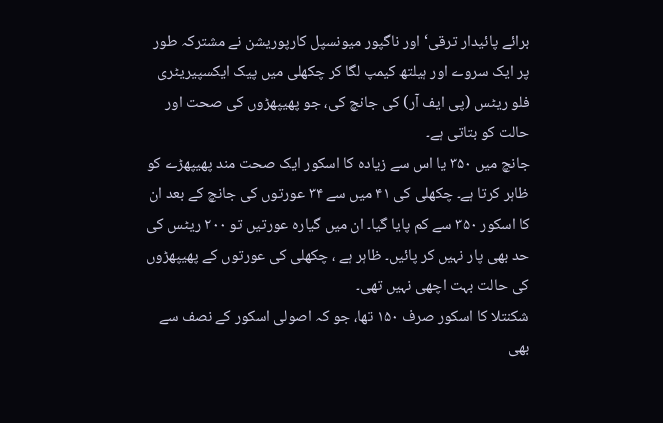برائے پائیدار ترقی‘ اور ناگپور میونسپل کارپوریشن نے مشترکہ طور پر ایک سروے اور ہیلتھ کیمپ لگا کر چکھلی میں پیک ایکسپیریٹری فلو ریٹس (پی ایف آر) کی جانچ کی، جو پھیپھڑوں کی صحت اور حالت کو بتاتی ہے۔
جانچ میں ۳۵۰ یا اس سے زیادہ کا اسکور ایک صحت مند پھیپھڑے کو ظاہر کرتا ہے۔ چکھلی کی ۴۱ میں سے ۳۴ عورتوں کی جانچ کے بعد ان کا اسکور ۳۵۰ سے کم پایا گیا۔ ان میں گیارہ عورتیں تو ۲۰۰ ریٹس کی حد بھی پار نہیں کر پائیں۔ ظاہر ہے ، چکھلی کی عورتوں کے پھیپھڑوں کی حالت بہت اچھی نہیں تھی۔
شکنتلا کا اسکور صرف ۱۵۰ تھا، جو کہ اصولی اسکور کے نصف سے بھی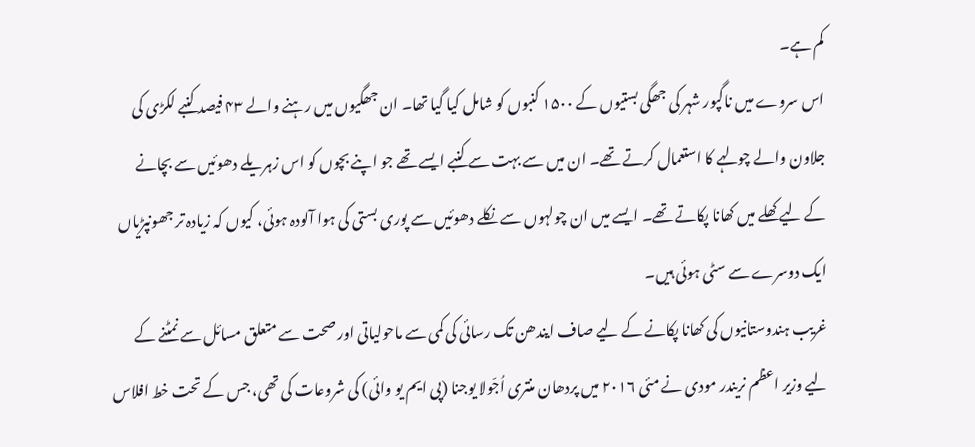کم ہے۔
اس سروے میں ناگپور شہر کی جھگی بستیوں کے ۱۵۰۰ کنبوں کو شامل کیا گیا تھا۔ ان جھگیوں میں رہنے والے ۴۳ فیصد کنبے لکڑی کی جلاون والے چولہے کا استعمال کرتے تھے۔ ان میں سے بہت سے کنبے ایسے تھے جو اپنے بچوں کو اس زہریلے دھوئیں سے بچانے کے لیے کھلے میں کھانا پکاتے تھے۔ ایسے میں ان چولہوں سے نکلے دھوئیں سے پوری بستی کی ہوا آلودہ ہوئی، کیوں کہ زیادہ تر جھونپڑیاں ایک دوسرے سے سٹی ہوئی ہیں۔
غریب ہندوستانیوں کی کھانا پکانے کے لیے صاف ایندھن تک رسائی کی کمی سے ماحولیاتی اور صحت سے متعلق مسائل سے نمٹنے کے لیے وزیر اعظم نریندر مودی نے مئی ۲۰۱۶ میں پردھان منتری اُجّولا یوجنا (پی ایم یو وائی) کی شروعات کی تھی، جس کے تحت خط افلاس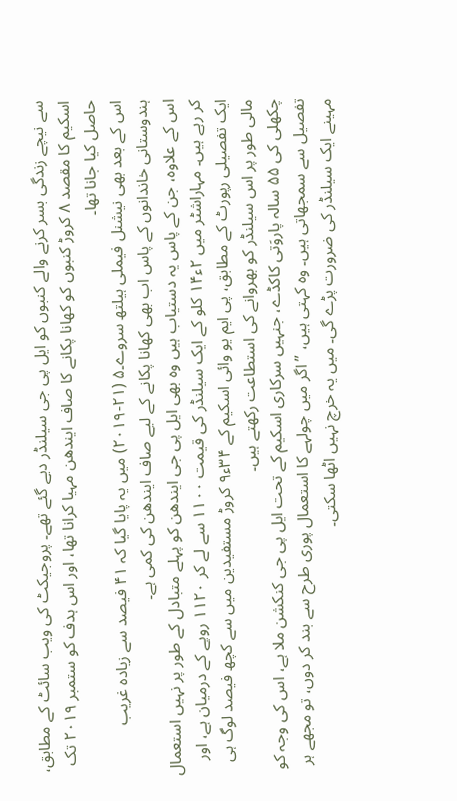سے نیچے زندگی بسر کرنے والے کنبوں کو ایل پی جی سیلنڈر دیے گئے تھے۔ پروجیکٹ کی ویب سائٹ کے مطابق، اسکیم کا مقصد ۸ کروڑ کنبوں کو کھانا پکانے کا صاف ایندھن مہیا کرانا تھا، اور اس ہدف کو ستمبر ۲۰۱۹ تک حاصل کیا جانا تھا۔
اس کے بعد بھی نیشنل فیملی ہیلتھ سروے۔۵ (۲۱-۲۰۱۹) میں یہ پایا گیا کہ ۴۱ فیصد سے زیادہ غریب ہندوستانی خاندانوں کے پاس اب بھی کھانا پکانے کے لیے صاف ایندھن کی کمی ہے۔
اس کے علاوہ، جن کے پاس یہ دستیاب ہیں وہ بھی ایل پی جی ایندھن کو پہلے متبادل کے طور پر نہیں استعمال کر رہے ہیں۔ مہاراشٹر میں ۲ء۱۴ کلو کے ایک سیلنڈر کی قیمت ۱۱۰۰ سے لے کر ۱۱۲۰ روپے کے درمیان ہے، اور ایک تفصیلی رپورٹ کے مطابق، پی ایم یو وائی اسکیم کے ۳۴ء۹ کروڑ مستفیدین میں سے کچھ فیصد لوگ ہی مالی طور پر اس سیلنڈر کو بھروانے کی استطاعت رکھتے ہیں۔
چکھلی کی ۵۵ سالہ پاروَتی کاکڈے، جنہیں سرکاری اسکیم کے تحت ایل پی جی کنکشن ملا ہے، اس کی وجہ کو تفصیل سے سمجھاتی ہیں۔ وہ کہتی ہیں، ’’اگر میں چولہے کا استعمال پوری طرح سے بند کر دوں، تو مجھے ہر مہینے ایک سیلنڈر کی ضرورت پڑے گی۔ میں یہ خرچ نہیں اٹھا سکتی۔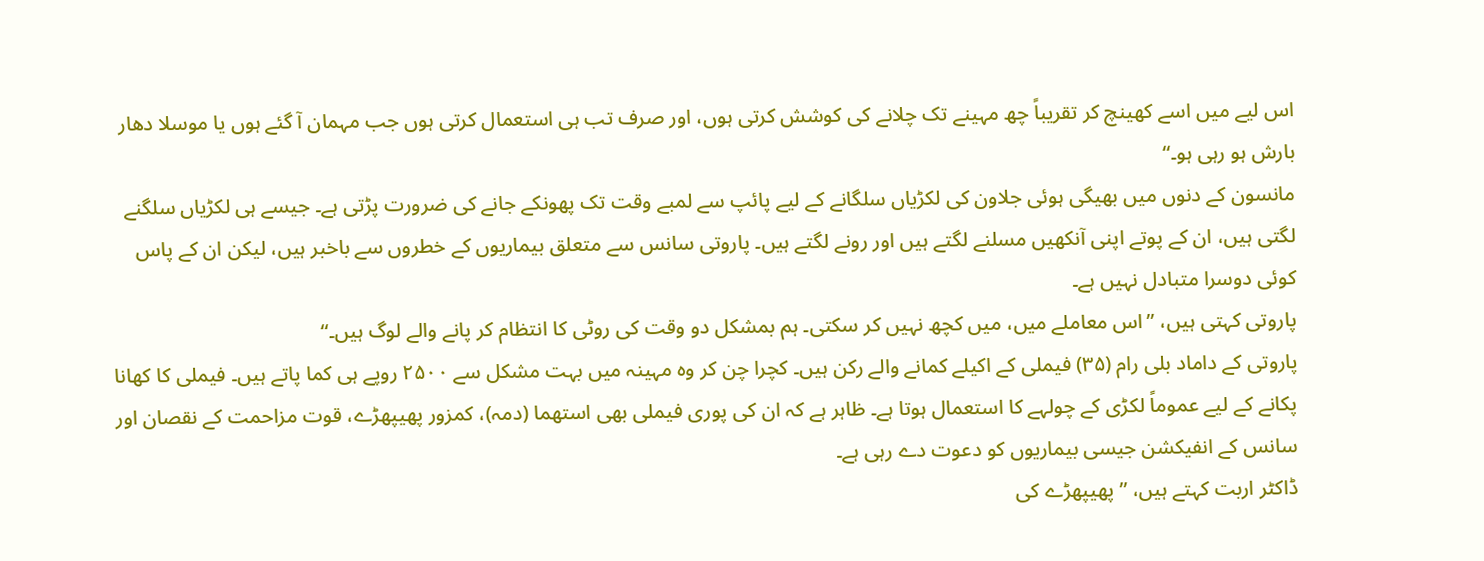اس لیے میں اسے کھینچ کر تقریباً چھ مہینے تک چلانے کی کوشش کرتی ہوں، اور صرف تب ہی استعمال کرتی ہوں جب مہمان آ گئے ہوں یا موسلا دھار بارش ہو رہی ہو۔‘‘
مانسون کے دنوں میں بھیگی ہوئی جلاون کی لکڑیاں سلگانے کے لیے پائپ سے لمبے وقت تک پھونکے جانے کی ضرورت پڑتی ہے۔ جیسے ہی لکڑیاں سلگنے لگتی ہیں، ان کے پوتے اپنی آنکھیں مسلنے لگتے ہیں اور رونے لگتے ہیں۔ پاروتی سانس سے متعلق بیماریوں کے خطروں سے باخبر ہیں، لیکن ان کے پاس کوئی دوسرا متبادل نہیں ہے۔
پاروتی کہتی ہیں، ’’اس معاملے میں، میں کچھ نہیں کر سکتی۔ ہم بمشکل دو وقت کی روٹی کا انتظام کر پانے والے لوگ ہیں۔‘‘
پاروتی کے داماد بلی رام (۳۵) فیملی کے اکیلے کمانے والے رکن ہیں۔ کچرا چن کر وہ مہینہ میں بہت مشکل سے ۲۵۰۰ روپے ہی کما پاتے ہیں۔ فیملی کا کھانا پکانے کے لیے عموماً لکڑی کے چولہے کا استعمال ہوتا ہے۔ ظاہر ہے کہ ان کی پوری فیملی بھی استھما (دمہ)، کمزور پھیپھڑے، قوت مزاحمت کے نقصان اور سانس کے انفیکشن جیسی بیماریوں کو دعوت دے رہی ہے۔
ڈاکٹر اربت کہتے ہیں، ’’پھیپھڑے کی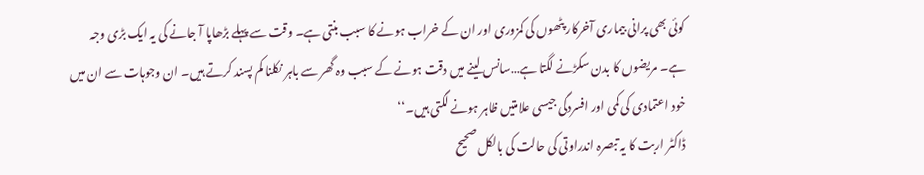کوئی بھی پرانی بیماری آخرکار پٹھوں کی کمزوری اور ان کے خراب ہونے کا سبب بنتی ہے۔ وقت سے پہلے بڑھاپا آ جانے کی یہ ایک بڑی وجہ ہے۔ مریضوں کا بدن سکڑنے لگتا ہے…سانس لینے میں دقت ہونے کے سبب وہ گھر سے باہر نکلنا کم پسند کرتے ہیں۔ ان وجوہات سے ان میں خود اعتمادی کی کمی اور افسردگی جیسی علامتیں ظاہر ہونے لگتی ہیں۔‘‘
ڈاکٹر اربت کا یہ تبصرہ اندراوتی کی حالت کی بالکل صحیح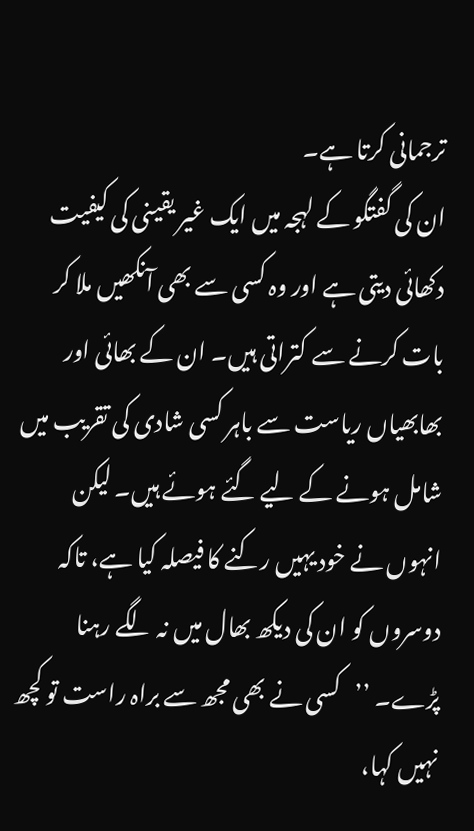ترجمانی کرتا ہے۔
ان کی گفتگو کے لہجہ میں ایک غیر یقینی کی کیفیت دکھائی دیتی ہے اور وہ کسی سے بھی آنکھیں ملا کر بات کرنے سے کتراتی ہیں۔ ان کے بھائی اور بھابھیاں ریاست سے باہر کسی شادی کی تقریب میں شامل ہونے کے لیے گئے ہوئے ہیں۔ لیکن انہوں نے خود یہیں رکنے کا فیصلہ کیا ہے، تاکہ دوسروں کو ان کی دیکھ بھال میں نہ لگے رہنا پڑے۔ ’’کسی نے بھی مجھ سے براہ راست تو کچھ نہیں کہا،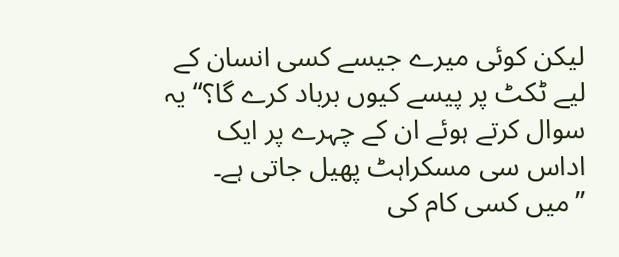لیکن کوئی میرے جیسے کسی انسان کے لیے ٹکٹ پر پیسے کیوں برباد کرے گا؟‘‘ یہ سوال کرتے ہوئے ان کے چہرے پر ایک اداس سی مسکراہٹ پھیل جاتی ہے۔ ’’میں کسی کام کی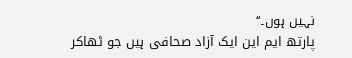نہیں ہوں۔‘‘
پارتھ ایم این ایک آزاد صحافی ہیں جو ٹھاکر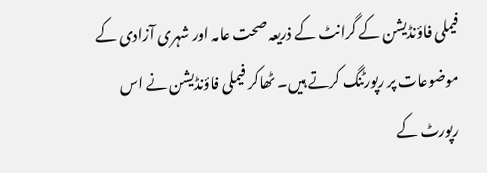فیملی فاؤنڈیشن کے گرانٹ کے ذریعہ صحت عامہ اور شہری آزادی کے موضوعات پر رپورٹنگ کرتے ہیں۔ ٹھاکر فیملی فاؤنڈیشن نے اس رپورٹ کے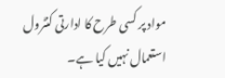مواد پر کسی طرح کا ادارتی کنٹرول استعمال نہیں کیا ہے۔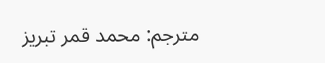مترجم: محمد قمر تبریز